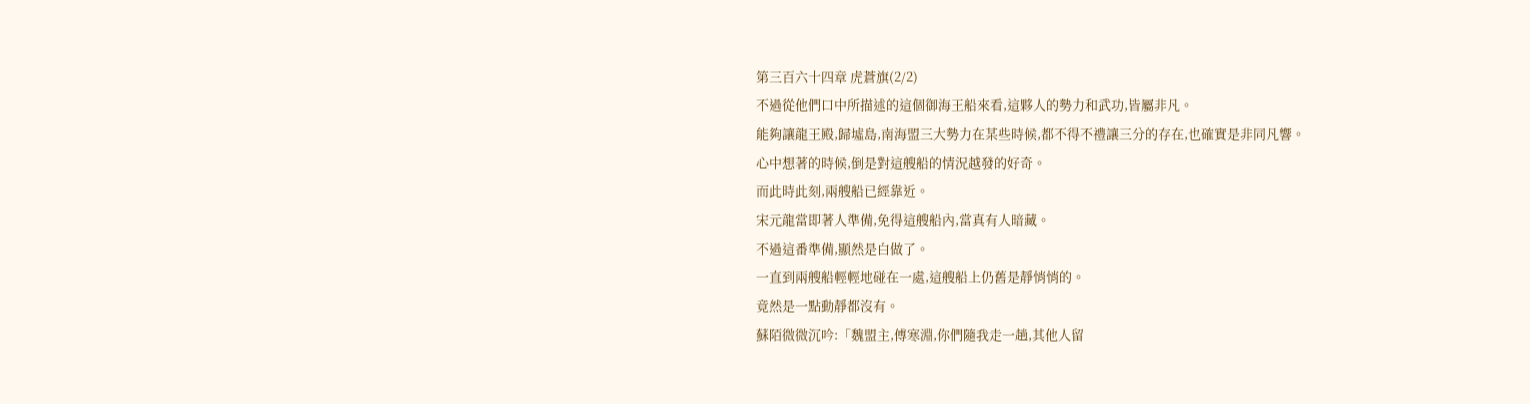第三百六十四章 虎蒼旗(2/2)
不過從他們口中所描述的這個御海王船來看,這夥人的勢力和武功,皆屬非凡。
能夠讓龍王殿,歸墟島,南海盟三大勢力在某些時候,都不得不禮讓三分的存在,也確實是非同凡響。
心中想著的時候,倒是對這艘船的情況越發的好奇。
而此時此刻,兩艘船已經靠近。
宋元龍當即著人準備,免得這艘船內,當真有人暗藏。
不過這番準備,顯然是白做了。
一直到兩艘船輕輕地碰在一處,這艘船上仍舊是靜悄悄的。
竟然是一點動靜都沒有。
蘇陌微微沉吟:「魏盟主,傅寒淵,你們隨我走一趟,其他人留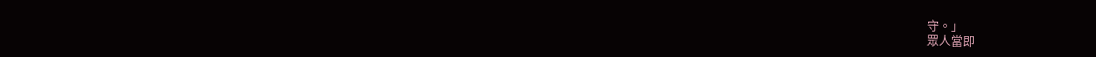守。」
眾人當即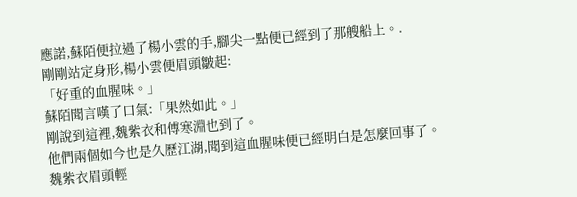應諾,蘇陌便拉過了楊小雲的手,腳尖一點便已經到了那艘船上。.
剛剛站定身形,楊小雲便眉頭皺起:
「好重的血腥味。」
蘇陌聞言嘆了口氣:「果然如此。」
剛說到這裡,魏紫衣和傅寒淵也到了。
他們兩個如今也是久歷江湖,聞到這血腥味便已經明白是怎麼回事了。
魏紫衣眉頭輕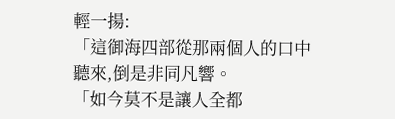輕一揚:
「這御海四部從那兩個人的口中聽來,倒是非同凡響。
「如今莫不是讓人全都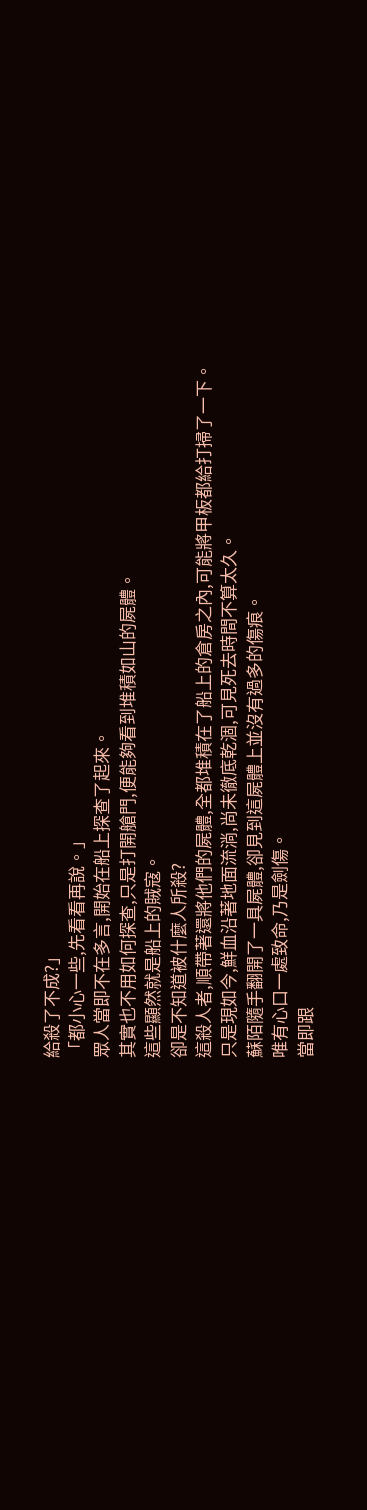給殺了不成?」
「都小心一些,先看看再說。」
眾人當即不在多言,開始在船上探查了起來。
其實也不用如何探查,只是打開艙門,便能夠看到堆積如山的屍體。
這些顯然就是船上的賊寇。
卻是不知道被什麼人所殺?
這殺人者,順帶著還將他們的屍體,全都堆積在了船上的倉房之內,可能將甲板都給打掃了一下。
只是現如今,鮮血沿著地面流淌,尚未徹底乾涸,可見死去時間不算太久。
蘇陌隨手翻開了一具屍體,卻見到這屍體上並沒有過多的傷痕。
唯有心口一處致命,乃是劍傷。
當即跟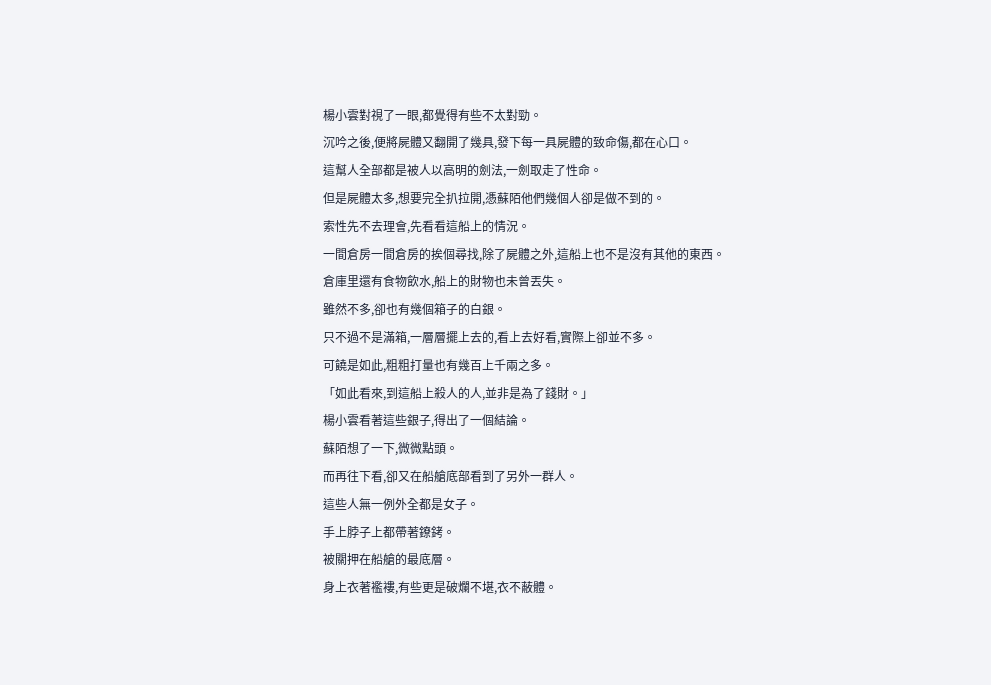楊小雲對視了一眼,都覺得有些不太對勁。
沉吟之後,便將屍體又翻開了幾具,發下每一具屍體的致命傷,都在心口。
這幫人全部都是被人以高明的劍法,一劍取走了性命。
但是屍體太多,想要完全扒拉開,憑蘇陌他們幾個人卻是做不到的。
索性先不去理會,先看看這船上的情況。
一間倉房一間倉房的挨個尋找,除了屍體之外,這船上也不是沒有其他的東西。
倉庫里還有食物飲水,船上的財物也未曾丟失。
雖然不多,卻也有幾個箱子的白銀。
只不過不是滿箱,一層層擺上去的,看上去好看,實際上卻並不多。
可饒是如此,粗粗打量也有幾百上千兩之多。
「如此看來,到這船上殺人的人,並非是為了錢財。」
楊小雲看著這些銀子,得出了一個結論。
蘇陌想了一下,微微點頭。
而再往下看,卻又在船艙底部看到了另外一群人。
這些人無一例外全都是女子。
手上脖子上都帶著鐐銬。
被關押在船艙的最底層。
身上衣著襤褸,有些更是破爛不堪,衣不蔽體。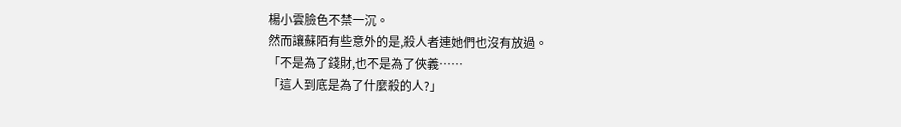楊小雲臉色不禁一沉。
然而讓蘇陌有些意外的是,殺人者連她們也沒有放過。
「不是為了錢財,也不是為了俠義……
「這人到底是為了什麼殺的人?」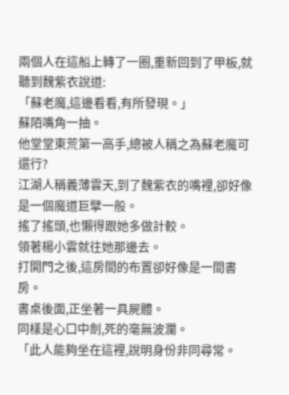兩個人在這船上轉了一圈,重新回到了甲板,就聽到魏紫衣說道:
「蘇老魔,這邊看看,有所發現。」
蘇陌嘴角一抽。
他堂堂東荒第一高手,總被人稱之為蘇老魔可還行?
江湖人稱義薄雲天,到了魏紫衣的嘴裡,卻好像是一個魔道巨擘一般。
搖了搖頭,也懶得跟她多做計較。
領著楊小雲就往她那邊去。
打開門之後,這房間的布置卻好像是一間書房。
書桌後面,正坐著一具屍體。
同樣是心口中劍,死的毫無波瀾。
「此人能夠坐在這裡,說明身份非同尋常。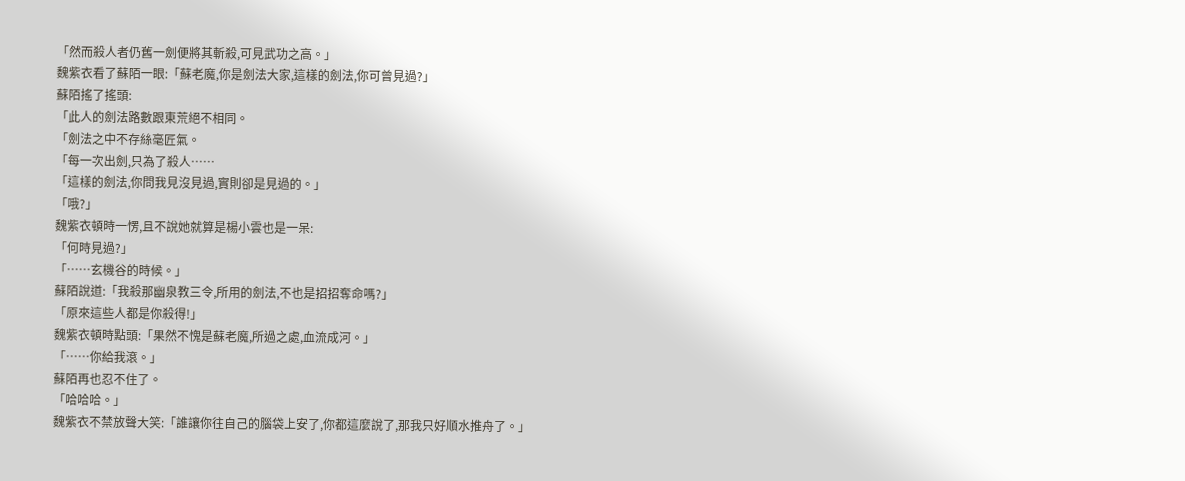「然而殺人者仍舊一劍便將其斬殺,可見武功之高。」
魏紫衣看了蘇陌一眼:「蘇老魔,你是劍法大家,這樣的劍法,你可曾見過?」
蘇陌搖了搖頭:
「此人的劍法路數跟東荒絕不相同。
「劍法之中不存絲毫匠氣。
「每一次出劍,只為了殺人……
「這樣的劍法,你問我見沒見過,實則卻是見過的。」
「哦?」
魏紫衣頓時一愣,且不說她就算是楊小雲也是一呆:
「何時見過?」
「……玄機谷的時候。」
蘇陌說道:「我殺那幽泉教三令,所用的劍法,不也是招招奪命嗎?」
「原來這些人都是你殺得!」
魏紫衣頓時點頭:「果然不愧是蘇老魔,所過之處,血流成河。」
「……你給我滾。」
蘇陌再也忍不住了。
「哈哈哈。」
魏紫衣不禁放聲大笑:「誰讓你往自己的腦袋上安了,你都這麼說了,那我只好順水推舟了。」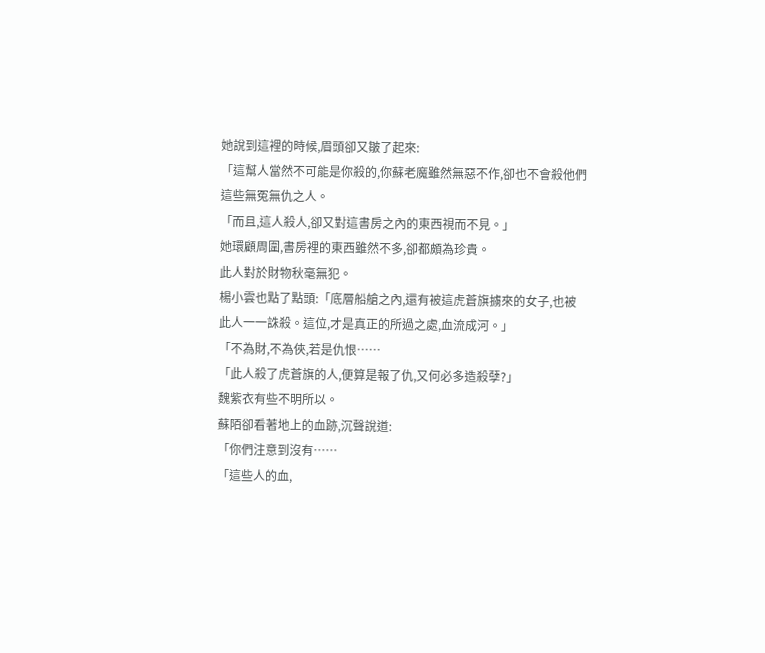她說到這裡的時候,眉頭卻又皺了起來:
「這幫人當然不可能是你殺的,你蘇老魔雖然無惡不作,卻也不會殺他們這些無冤無仇之人。
「而且,這人殺人,卻又對這書房之內的東西視而不見。」
她環顧周圍,書房裡的東西雖然不多,卻都頗為珍貴。
此人對於財物秋毫無犯。
楊小雲也點了點頭:「底層船艙之內,還有被這虎蒼旗擄來的女子,也被此人一一誅殺。這位,才是真正的所過之處,血流成河。」
「不為財,不為俠,若是仇恨……
「此人殺了虎蒼旗的人,便算是報了仇,又何必多造殺孽?」
魏紫衣有些不明所以。
蘇陌卻看著地上的血跡,沉聲說道:
「你們注意到沒有……
「這些人的血,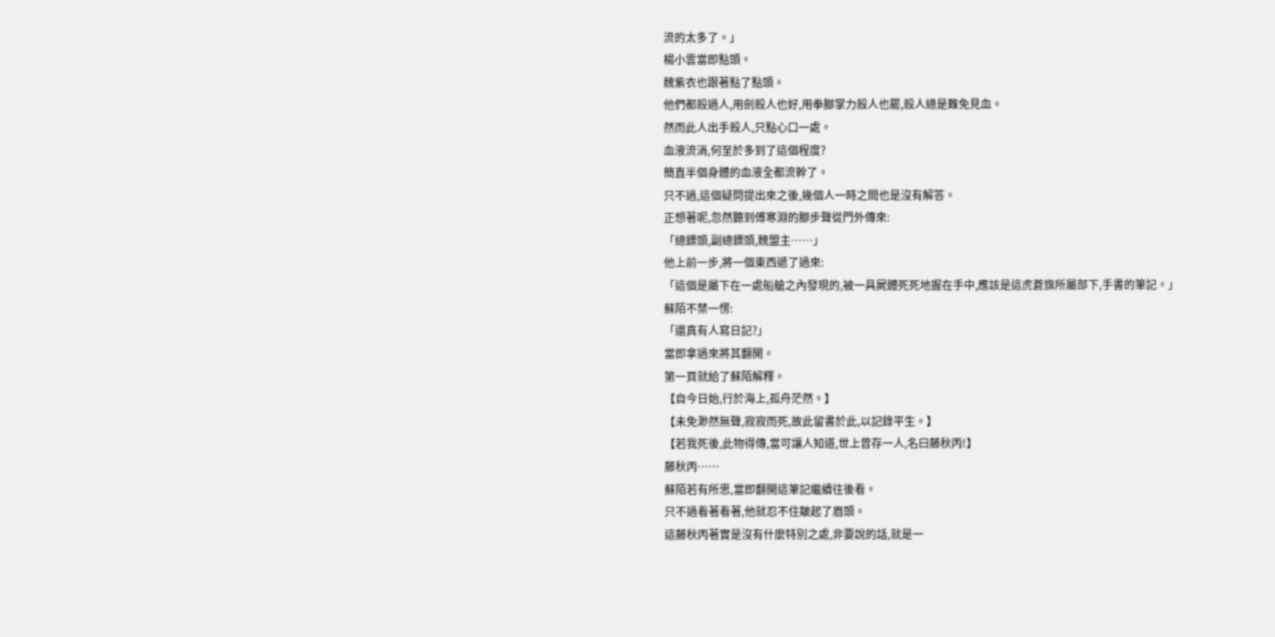流的太多了。」
楊小雲當即點頭。
魏紫衣也跟著點了點頭。
他們都殺過人,用劍殺人也好,用拳腳掌力殺人也罷,殺人總是難免見血。
然而此人出手殺人,只點心口一處。
血液流淌,何至於多到了這個程度?
簡直半個身體的血液全都流幹了。
只不過,這個疑問提出來之後,幾個人一時之間也是沒有解答。
正想著呢,忽然聽到傅寒淵的腳步聲從門外傳來:
「總鏢頭,副總鏢頭,魏盟主……」
他上前一步,將一個東西遞了過來:
「這個是屬下在一處船艙之內發現的,被一具屍體死死地握在手中,應該是這虎蒼旗所屬部下,手書的筆記。」
蘇陌不禁一愣:
「還真有人寫日記?」
當即拿過來將其翻開。
第一頁就給了蘇陌解釋。
【自今日始,行於海上,孤舟茫然。】
【未免渺然無聲,寂寂而死,故此留書於此,以記錄平生。】
【若我死後,此物得傳,當可讓人知道,世上曾存一人,名曰藤秋丙!】
藤秋丙……
蘇陌若有所思,當即翻開這筆記繼續往後看。
只不過看著看著,他就忍不住皺起了眉頭。
這藤秋丙著實是沒有什麼特別之處,非要說的話,就是一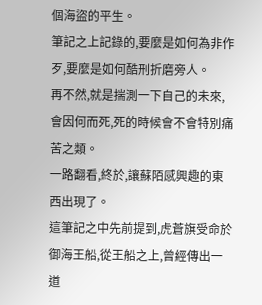個海盜的平生。
筆記之上記錄的,要麼是如何為非作歹,要麼是如何酷刑折磨旁人。
再不然,就是揣測一下自己的未來,會因何而死,死的時候會不會特別痛苦之類。
一路翻看,終於,讓蘇陌感興趣的東西出現了。
這筆記之中先前提到,虎蒼旗受命於御海王船,從王船之上,曾經傳出一道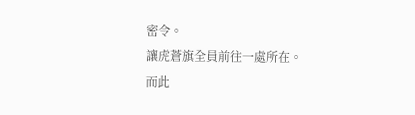密令。
讓虎蒼旗全員前往一處所在。
而此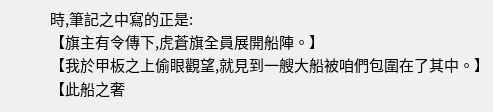時,筆記之中寫的正是:
【旗主有令傳下,虎蒼旗全員展開船陣。】
【我於甲板之上偷眼觀望,就見到一艘大船被咱們包圍在了其中。】
【此船之奢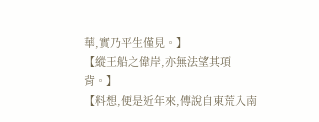華,實乃平生僅見。】
【縱王船之偉岸,亦無法望其項背。】
【料想,便是近年來,傳說自東荒入南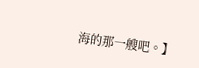海的那一艘吧。】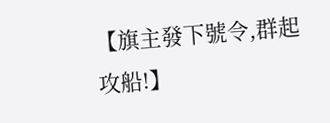【旗主發下號令,群起攻船!】